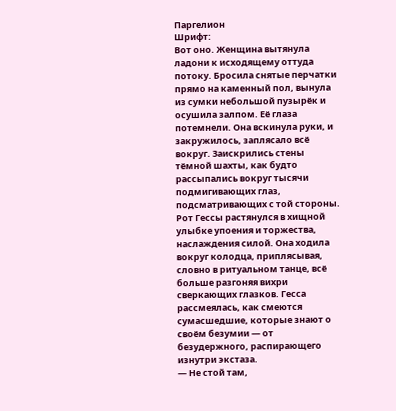Паргелион
Шрифт:
Вот оно. Женщина вытянула ладони к исходящему оттуда потоку. Бросила снятые перчатки прямо на каменный пол, вынула из сумки небольшой пузырёк и осушила залпом. Её глаза потемнели. Она вскинула руки, и закружилось, заплясало всё вокруг. Заискрились стены тёмной шахты, как будто рассыпались вокруг тысячи подмигивающих глаз, подсматривающих с той стороны. Рот Гессы растянулся в хищной улыбке упоения и торжества, наслаждения силой. Она ходила вокруг колодца, приплясывая, словно в ритуальном танце, всё больше разгоняя вихри сверкающих глазков. Гесса рассмеялась, как смеются сумасшедшие, которые знают о своём безумии — от безудержного, распирающего изнутри экстаза.
— Не стой там,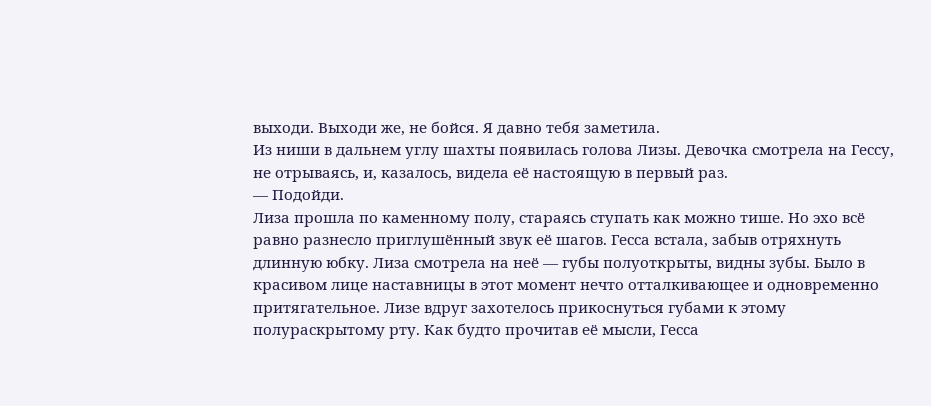выходи. Выходи же, не бойся. Я давно тебя заметила.
Из ниши в дальнем углу шахты появилась голова Лизы. Девочка смотрела на Гессу, не отрываясь, и, казалось, видела её настоящую в первый раз.
— Подойди.
Лиза прошла по каменному полу, стараясь ступать как можно тише. Но эхо всё равно разнесло приглушённый звук её шагов. Гесса встала, забыв отряхнуть длинную юбку. Лиза смотрела на неё — губы полуоткрыты, видны зубы. Было в красивом лице наставницы в этот момент нечто отталкивающее и одновременно притягательное. Лизе вдруг захотелось прикоснуться губами к этому полураскрытому рту. Как будто прочитав её мысли, Гесса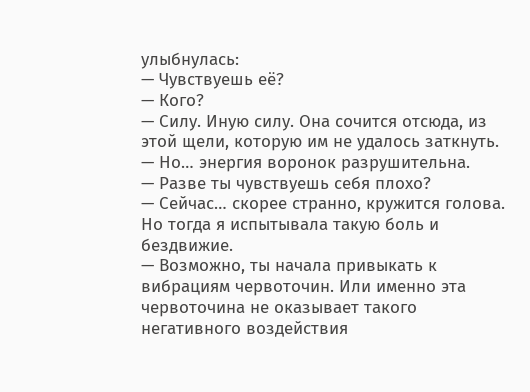улыбнулась:
— Чувствуешь её?
— Кого?
— Силу. Иную силу. Она сочится отсюда, из этой щели, которую им не удалось заткнуть.
— Но… энергия воронок разрушительна.
— Разве ты чувствуешь себя плохо?
— Сейчас… скорее странно, кружится голова. Но тогда я испытывала такую боль и бездвижие.
— Возможно, ты начала привыкать к вибрациям червоточин. Или именно эта червоточина не оказывает такого негативного воздействия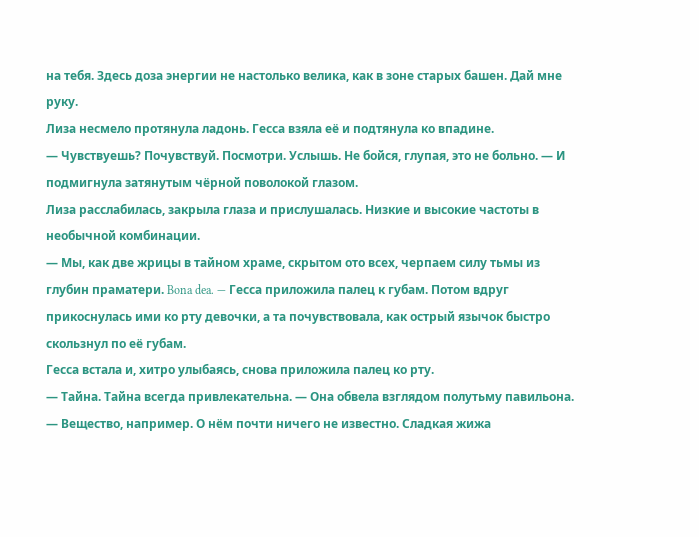на тебя. Здесь доза энергии не настолько велика, как в зоне старых башен. Дай мне руку.
Лиза несмело протянула ладонь. Гесса взяла её и подтянула ко впадине.
— Чувствуешь? Почувствуй. Посмотри. Услышь. Не бойся, глупая, это не больно. — И подмигнула затянутым чёрной поволокой глазом.
Лиза расслабилась, закрыла глаза и прислушалась. Низкие и высокие частоты в необычной комбинации.
— Мы, как две жрицы в тайном храме, скрытом ото всех, черпаем силу тьмы из глубин праматери. Bona dea. — Гесса приложила палец к губам. Потом вдруг прикоснулась ими ко рту девочки, а та почувствовала, как острый язычок быстро скользнул по её губам.
Гесса встала и, хитро улыбаясь, снова приложила палец ко рту.
— Тайна. Тайна всегда привлекательна. — Она обвела взглядом полутьму павильона. — Вещество, например. О нём почти ничего не известно. Сладкая жижа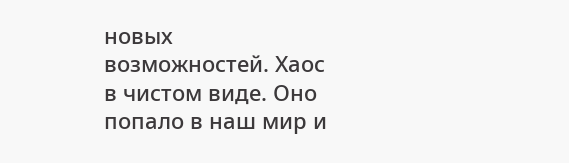новых возможностей. Хаос в чистом виде. Оно попало в наш мир и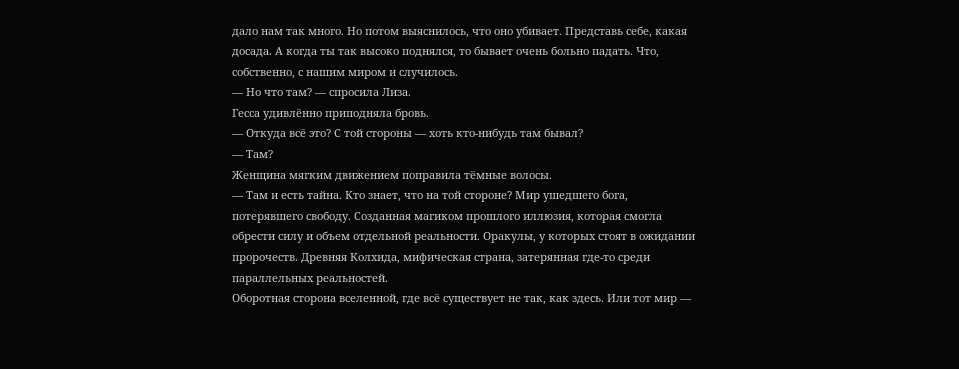дало нам так много. Но потом выяснилось, что оно убивает. Представь себе, какая досада. А когда ты так высоко поднялся, то бывает очень больно падать. Что, собственно, с нашим миром и случилось.
— Но что там? — спросила Лиза.
Гесса удивлённо приподняла бровь.
— Откуда всё это? С той стороны — хоть кто-нибудь там бывал?
— Там?
Женщина мягким движением поправила тёмные волосы.
— Там и есть тайна. Кто знает, что на той стороне? Мир ушедшего бога, потерявшего свободу. Созданная магиком прошлого иллюзия, которая смогла обрести силу и объем отдельной реальности. Оракулы, у которых стоят в ожидании пророчеств. Древняя Колхида, мифическая страна, затерянная где-то среди параллельных реальностей.
Оборотная сторона вселенной, где всё существует не так, как здесь. Или тот мир —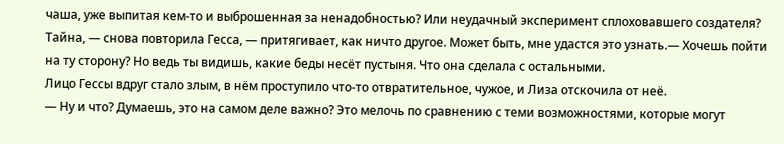чаша, уже выпитая кем-то и выброшенная за ненадобностью? Или неудачный эксперимент сплоховавшего создателя? Тайна, — снова повторила Гесса, — притягивает, как ничто другое. Может быть, мне удастся это узнать.— Хочешь пойти на ту сторону? Но ведь ты видишь, какие беды несёт пустыня. Что она сделала с остальными.
Лицо Гессы вдруг стало злым, в нём проступило что-то отвратительное, чужое, и Лиза отскочила от неё.
— Ну и что? Думаешь, это на самом деле важно? Это мелочь по сравнению с теми возможностями, которые могут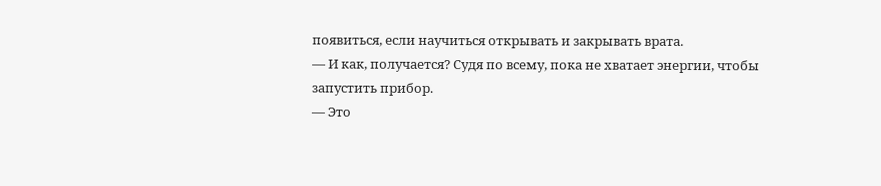появиться, если научиться открывать и закрывать врата.
— И как, получается? Судя по всему, пока не хватает энергии, чтобы запустить прибор.
— Это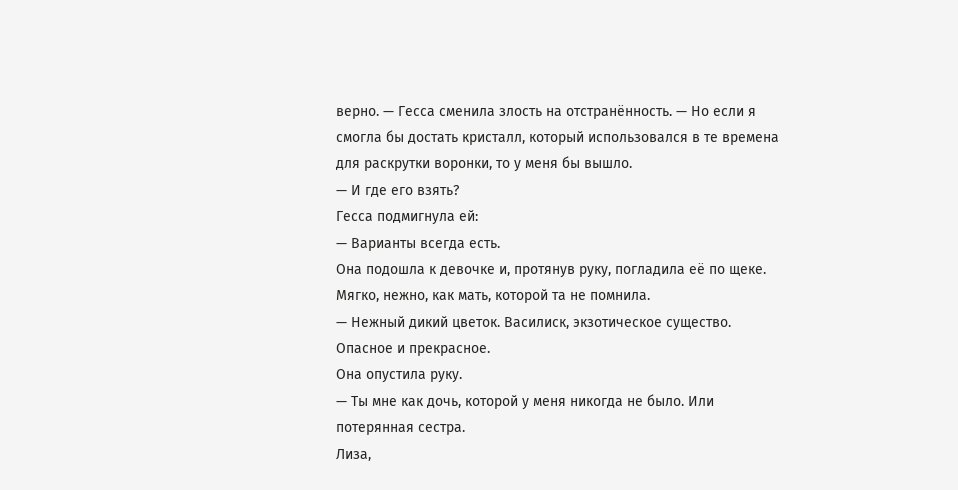верно. — Гесса сменила злость на отстранённость. — Но если я смогла бы достать кристалл, который использовался в те времена для раскрутки воронки, то у меня бы вышло.
— И где его взять?
Гесса подмигнула ей:
— Варианты всегда есть.
Она подошла к девочке и, протянув руку, погладила её по щеке. Мягко, нежно, как мать, которой та не помнила.
— Нежный дикий цветок. Василиск, экзотическое существо. Опасное и прекрасное.
Она опустила руку.
— Ты мне как дочь, которой у меня никогда не было. Или потерянная сестра.
Лиза,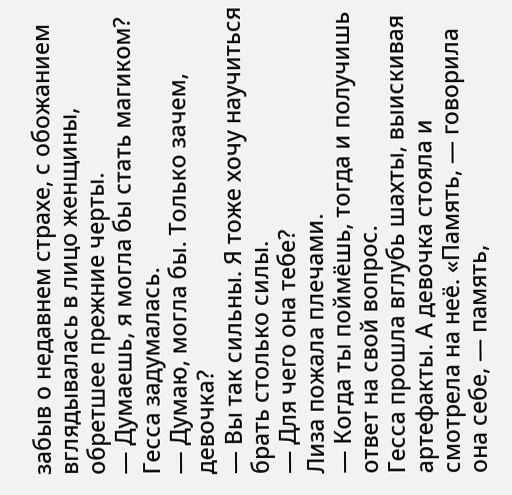забыв о недавнем страхе, с обожанием вглядывалась в лицо женщины, обретшее прежние черты.
— Думаешь, я могла бы стать магиком?
Гесса задумалась.
— Думаю, могла бы. Только зачем, девочка?
— Вы так сильны. Я тоже хочу научиться брать столько силы.
— Для чего она тебе?
Лиза пожала плечами.
— Когда ты поймёшь, тогда и получишь ответ на свой вопрос.
Гесса прошла вглубь шахты, выискивая артефакты. А девочка стояла и смотрела на неё. «Память, — говорила она себе, — память,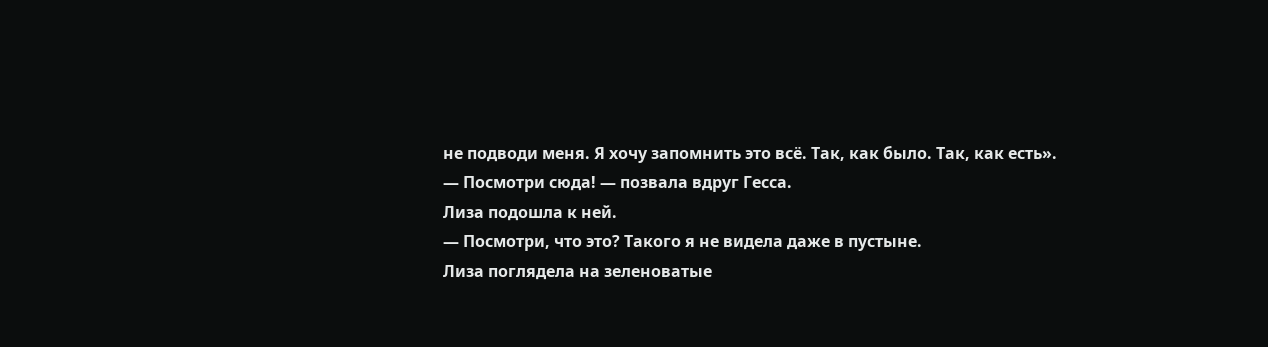не подводи меня. Я хочу запомнить это всё. Так, как было. Так, как есть».
— Посмотри сюда! — позвала вдруг Гесса.
Лиза подошла к ней.
— Посмотри, что это? Такого я не видела даже в пустыне.
Лиза поглядела на зеленоватые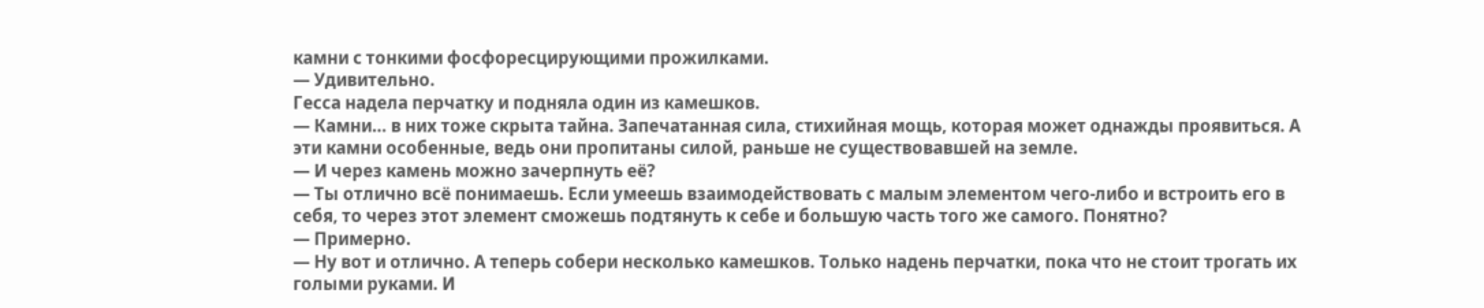камни с тонкими фосфоресцирующими прожилками.
— Удивительно.
Гесса надела перчатку и подняла один из камешков.
— Камни… в них тоже скрыта тайна. Запечатанная сила, стихийная мощь, которая может однажды проявиться. А эти камни особенные, ведь они пропитаны силой, раньше не существовавшей на земле.
— И через камень можно зачерпнуть её?
— Ты отлично всё понимаешь. Если умеешь взаимодействовать с малым элементом чего-либо и встроить его в себя, то через этот элемент сможешь подтянуть к себе и большую часть того же самого. Понятно?
— Примерно.
— Ну вот и отлично. А теперь собери несколько камешков. Только надень перчатки, пока что не стоит трогать их голыми руками. И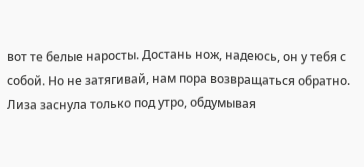вот те белые наросты. Достань нож, надеюсь, он у тебя с собой. Но не затягивай, нам пора возвращаться обратно.
Лиза заснула только под утро, обдумывая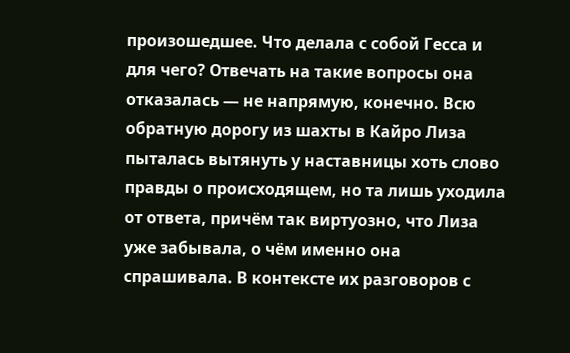произошедшее. Что делала с собой Гесса и для чего? Отвечать на такие вопросы она отказалась — не напрямую, конечно. Всю обратную дорогу из шахты в Кайро Лиза пыталась вытянуть у наставницы хоть слово правды о происходящем, но та лишь уходила от ответа, причём так виртуозно, что Лиза уже забывала, о чём именно она спрашивала. В контексте их разговоров с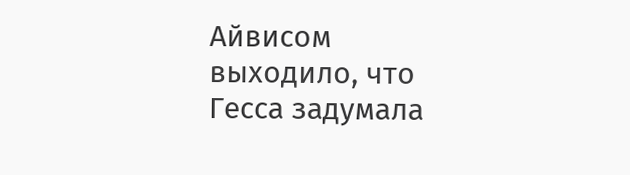Айвисом выходило, что Гесса задумала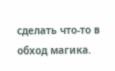сделать что-то в обход магика.